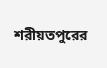শরীয়তপুরের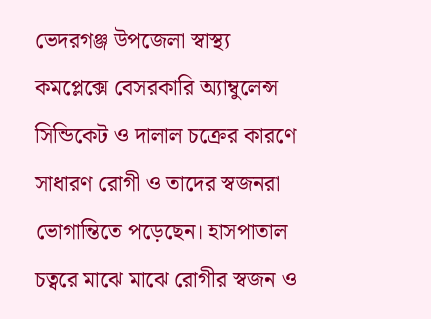ভেদরগঞ্জ উপজেলা স্বাস্থ্য কমপ্লেক্সে বেসরকারি অ্যাম্বুলেন্স সিন্ডিকেট ও দালাল চক্রের কারণে সাধারণ রোগী ও তাদের স্বজনরা ভোগান্তিতে পড়েছেন। হাসপাতাল চত্বরে মাঝে মাঝে রোগীর স্বজন ও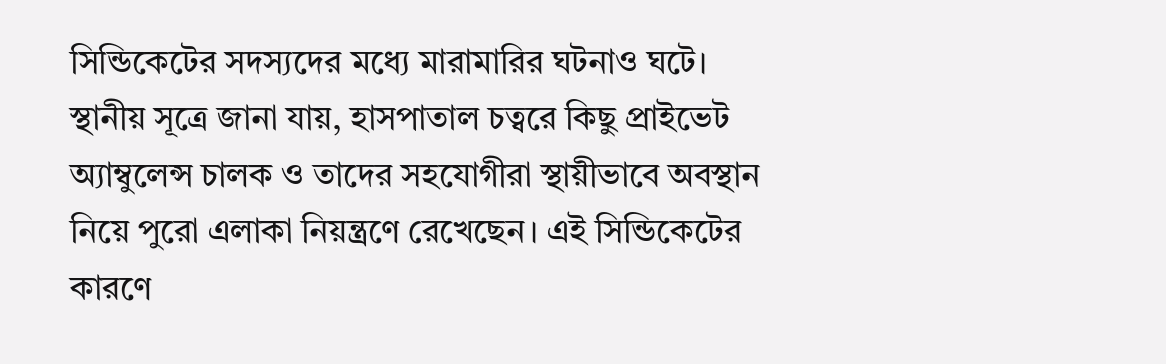সিন্ডিকেটের সদস্যদের মধ্যে মারামারির ঘটনাও ঘটে।
স্থানীয় সূত্রে জানা যায়, হাসপাতাল চত্বরে কিছু প্রাইভেট অ্যাম্বুলেন্স চালক ও তাদের সহযোগীরা স্থায়ীভাবে অবস্থান নিয়ে পুরো এলাকা নিয়ন্ত্রণে রেখেছেন। এই সিন্ডিকেটের কারণে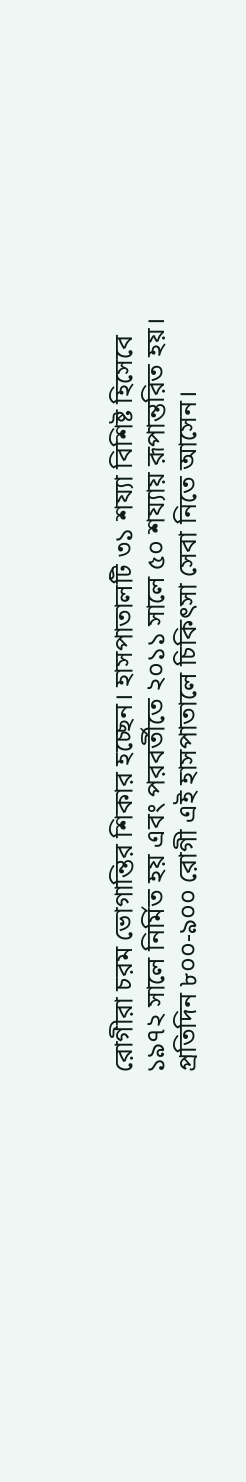রোগীরা চরম ভোগান্তির শিকার হচ্ছেন। হাসপাতালটি ৩১ শয্যা বিশিষ্ট হিসেবে ১৯৭২ সালে নির্মিত হয় এবং পরবর্তীতে ২০১১ সালে ৫০ শয্যায় রূপান্তরিত হয়।
প্রতিদিন ৮০০-৯০০ রোগী এই হাসপাতালে চিকিৎসা সেবা নিতে আসেন।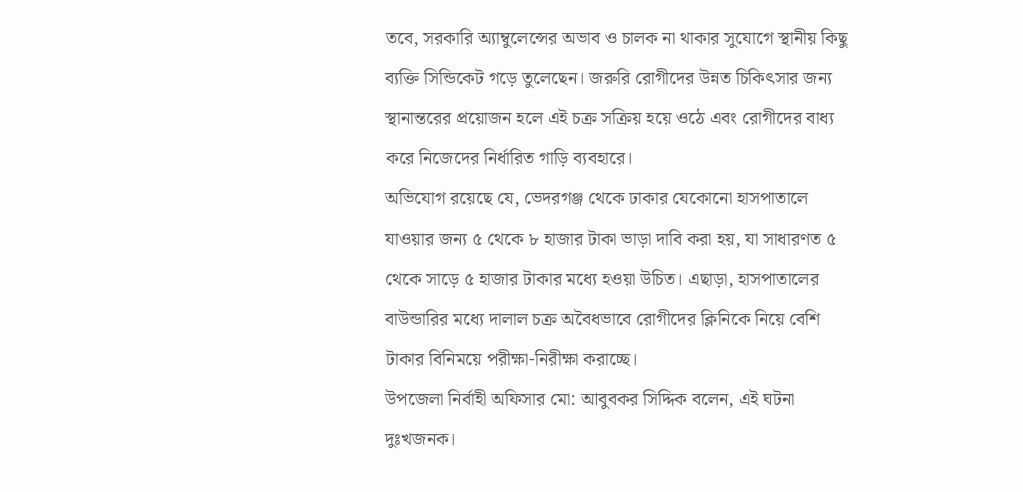তবে, সরকারি অ্যাম্বুলেন্সের অভাব ও চালক না থাকার সুযোগে স্থানীয় কিছু ব্যক্তি সিন্ডিকেট গড়ে তুলেছেন। জরুরি রোগীদের উন্নত চিকিৎসার জন্য স্থানান্তরের প্রয়োজন হলে এই চক্র সক্রিয় হয়ে ওঠে এবং রোগীদের বাধ্য করে নিজেদের নির্ধারিত গাড়ি ব্যবহারে।
অভিযোগ রয়েছে যে, ভেদরগঞ্জ থেকে ঢাকার যেকোনো হাসপাতালে যাওয়ার জন্য ৫ থেকে ৮ হাজার টাকা ভাড়া দাবি করা হয়, যা সাধারণত ৫ থেকে সাড়ে ৫ হাজার টাকার মধ্যে হওয়া উচিত। এছাড়া, হাসপাতালের বাউন্ডারির মধ্যে দালাল চক্র অবৈধভাবে রোগীদের ক্লিনিকে নিয়ে বেশি টাকার বিনিময়ে পরীক্ষা-নিরীক্ষা করাচ্ছে।
উপজেলা নির্বাহী অফিসার মো: আবুবকর সিদ্দিক বলেন, এই ঘটনা দুঃখজনক।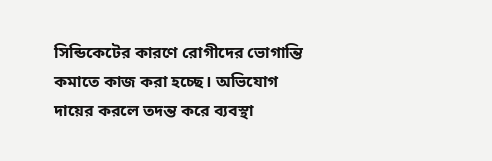সিন্ডিকেটের কারণে রোগীদের ভোগান্তি কমাতে কাজ করা হচ্ছে। অভিযোগ দায়ের করলে তদন্ত করে ব্যবস্থা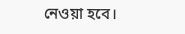নেওয়া হবে।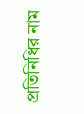প্রতিনিধির নাম